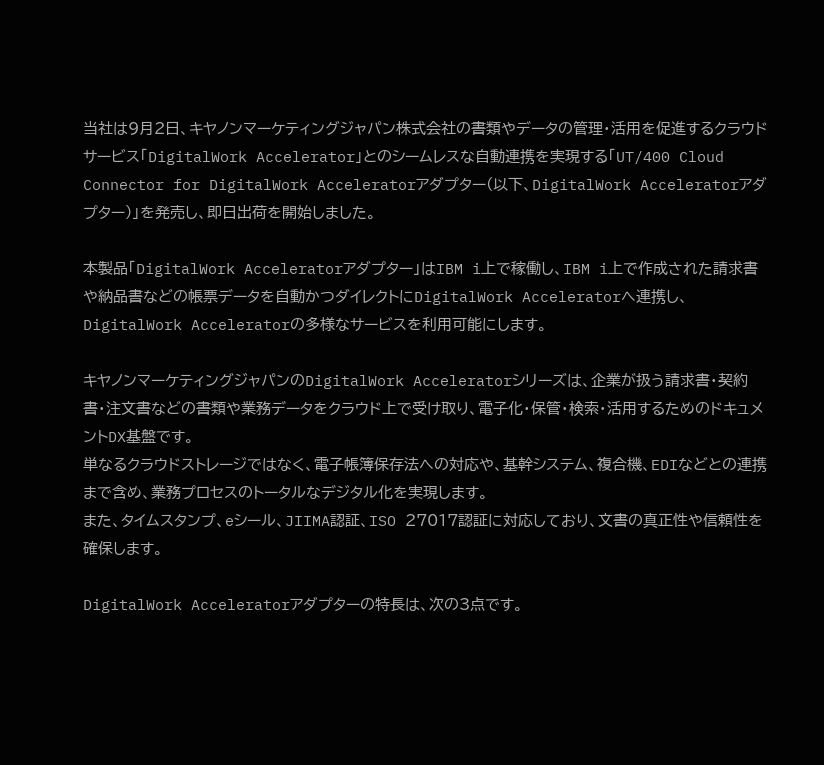当社は9月2日、キヤノンマーケティングジャパン株式会社の書類やデータの管理・活用を促進するクラウドサービス「DigitalWork Accelerator」とのシームレスな自動連携を実現する「UT/400 Cloud Connector for DigitalWork Acceleratorアダプター(以下、DigitalWork Acceleratorアダプター)」を発売し、即日出荷を開始しました。

本製品「DigitalWork Acceleratorアダプター」はIBM i上で稼働し、IBM i上で作成された請求書や納品書などの帳票データを自動かつダイレクトにDigitalWork Acceleratorへ連携し、DigitalWork Acceleratorの多様なサービスを利用可能にします。

キヤノンマーケティングジャパンのDigitalWork Acceleratorシリーズは、企業が扱う請求書・契約書・注文書などの書類や業務データをクラウド上で受け取り、電子化・保管・検索・活用するためのドキュメントDX基盤です。
単なるクラウドストレージではなく、電子帳簿保存法への対応や、基幹システム、複合機、EDIなどとの連携まで含め、業務プロセスのトータルなデジタル化を実現します。
また、タイムスタンプ、eシール、JIIMA認証、ISO 27017認証に対応しており、文書の真正性や信頼性を確保します。

DigitalWork Acceleratorアダプターの特長は、次の3点です。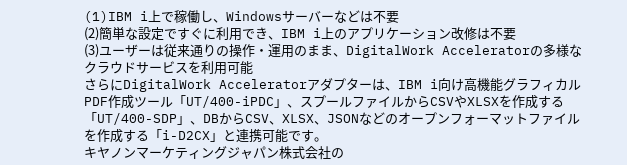(1)IBM i上で稼働し、Windowsサーバーなどは不要
(2)簡単な設定ですぐに利用でき、IBM i上のアプリケーション改修は不要
(3)ユーザーは従来通りの操作・運用のまま、DigitalWork Acceleratorの多様なクラウドサービスを利用可能
さらにDigitalWork Acceleratorアダプターは、IBM i向け高機能グラフィカルPDF作成ツール「UT/400-iPDC」、スプールファイルからCSVやXLSXを作成する「UT/400-SDP」、DBからCSV、XLSX、JSONなどのオープンフォーマットファイルを作成する「i-D2CX」と連携可能です。
キヤノンマーケティングジャパン株式会社の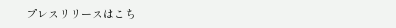プレスリリースはこち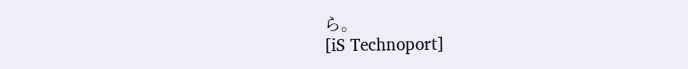ら。
[iS Technoport]